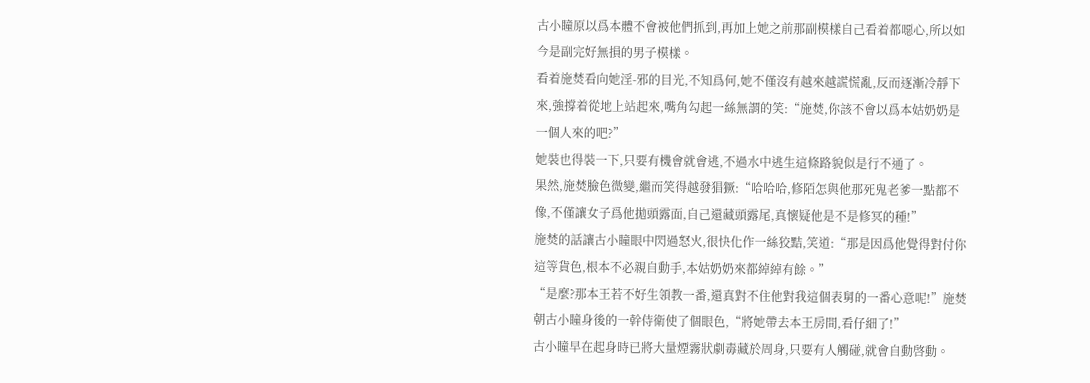古小瞳原以爲本體不會被他們抓到,再加上她之前那副模樣自己看着都噁心,所以如今是副完好無損的男子模樣。
看着施焚看向她淫-邪的目光,不知爲何,她不僅沒有越來越謊慌亂,反而逐漸冷靜下來,強撐着從地上站起來,嘴角勾起一絲無謂的笑:“施焚,你該不會以爲本姑奶奶是一個人來的吧?”
她裝也得裝一下,只要有機會就會逃,不過水中逃生這條路貌似是行不通了。
果然,施焚臉色微變,繼而笑得越發猖獗:“哈哈哈,修陌怎與他那死鬼老爹一點都不像,不僅讓女子爲他拋頭露面,自己還藏頭露尾,真懷疑他是不是修冥的種!”
施焚的話讓古小瞳眼中閃過怒火,很快化作一絲狡黠,笑道:“那是因爲他覺得對付你這等貨色,根本不必親自動手,本姑奶奶來都綽綽有餘。”
“是麼?那本王若不好生領教一番,還真對不住他對我這個表舅的一番心意呢!”施焚朝古小瞳身後的一幹侍衛使了個眼色,“將她帶去本王房間,看仔細了!”
古小瞳早在起身時已將大量煙霧狀劇毒藏於周身,只要有人觸碰,就會自動啓動。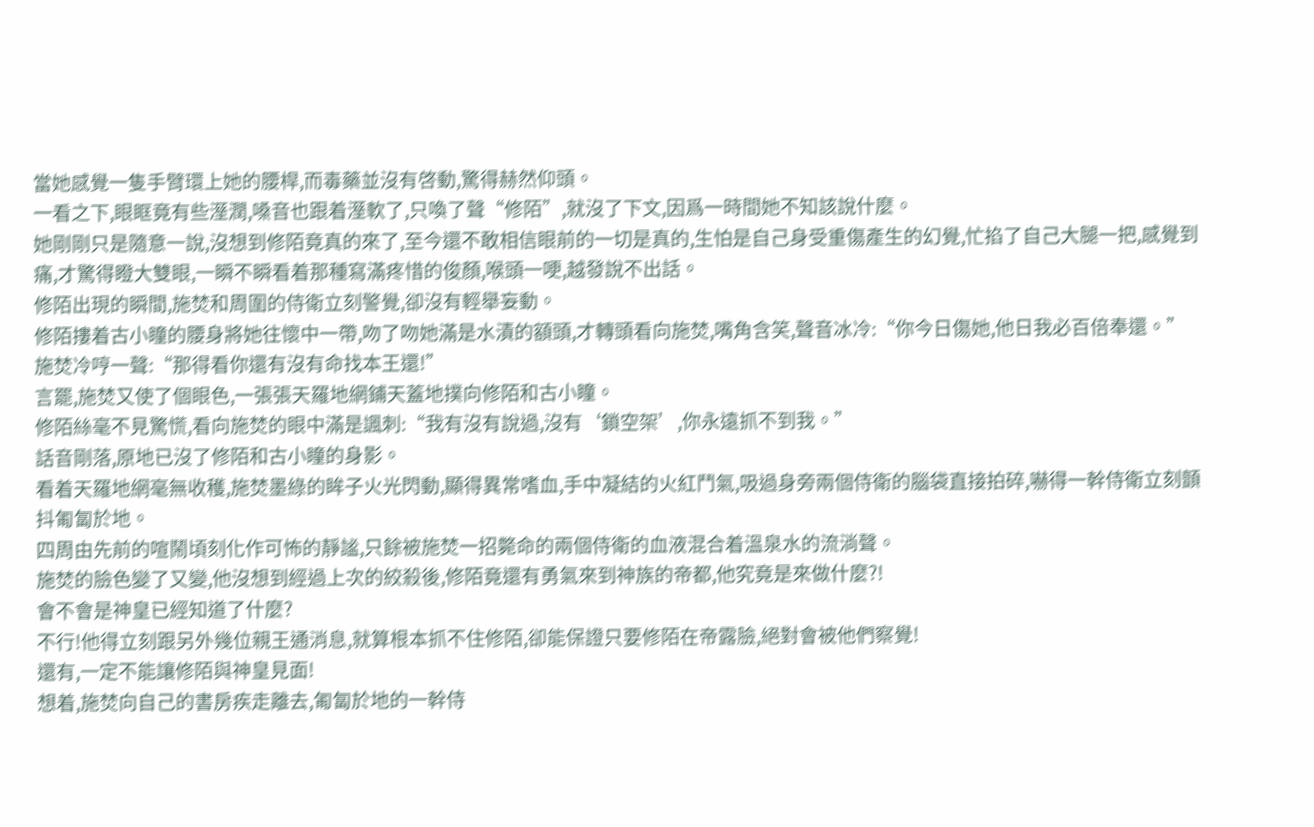當她感覺一隻手臂環上她的腰桿,而毒藥並沒有啓動,驚得赫然仰頭。
一看之下,眼眶竟有些溼潤,嗓音也跟着溼軟了,只喚了聲“修陌”,就沒了下文,因爲一時間她不知該說什麼。
她剛剛只是隨意一說,沒想到修陌竟真的來了,至今還不敢相信眼前的一切是真的,生怕是自己身受重傷產生的幻覺,忙掐了自己大腿一把,感覺到痛,才驚得瞪大雙眼,一瞬不瞬看着那種寫滿疼惜的俊顏,喉頭一哽,越發說不出話。
修陌出現的瞬間,施焚和周圍的侍衛立刻警覺,卻沒有輕舉妄動。
修陌摟着古小瞳的腰身將她往懷中一帶,吻了吻她滿是水漬的額頭,才轉頭看向施焚,嘴角含笑,聲音冰冷:“你今日傷她,他日我必百倍奉還。”
施焚冷哼一聲:“那得看你還有沒有命找本王還!”
言罷,施焚又使了個眼色,一張張天羅地網鋪天蓋地撲向修陌和古小瞳。
修陌絲毫不見驚慌,看向施焚的眼中滿是諷刺:“我有沒有說過,沒有‘鎖空架’,你永遠抓不到我。”
話音剛落,原地已沒了修陌和古小瞳的身影。
看着天羅地網毫無收穫,施焚墨綠的眸子火光閃動,顯得異常嗜血,手中凝結的火紅鬥氣,吸過身旁兩個侍衛的腦袋直接拍碎,嚇得一幹侍衛立刻顫抖匍匐於地。
四周由先前的喧鬧頃刻化作可怖的靜謐,只餘被施焚一招斃命的兩個侍衛的血液混合着溫泉水的流淌聲。
施焚的臉色變了又變,他沒想到經過上次的絞殺後,修陌竟還有勇氣來到神族的帝都,他究竟是來做什麼?!
會不會是神皇已經知道了什麼?
不行!他得立刻跟另外幾位親王通消息,就算根本抓不住修陌,卻能保證只要修陌在帝露臉,絕對會被他們察覺!
還有,一定不能讓修陌與神皇見面!
想着,施焚向自己的書房疾走離去,匍匐於地的一幹侍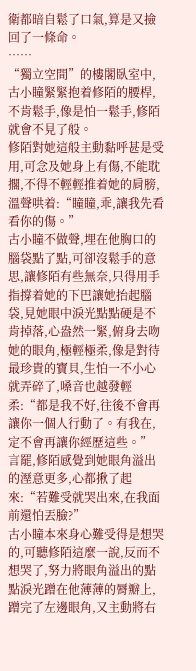衛都暗自鬆了口氣,算是又撿回了一條命。
……
“獨立空間”的樓閣臥室中,古小瞳緊緊抱着修陌的腰桿,不肯鬆手,像是怕一鬆手,修陌就會不見了般。
修陌對她這般主動黏呼甚是受用,可念及她身上有傷,不能耽擱,不得不輕輕推着她的肩膀,溫聲哄着:“瞳瞳,乖,讓我先看看你的傷。”
古小瞳不做聲,埋在他胸口的腦袋點了點,可卻沒鬆手的意思,讓修陌有些無奈,只得用手指撐着她的下巴讓她抬起腦袋,見她眼中淚光點點硬是不肯掉落,心盎然一緊,俯身去吻她的眼角,極輕極柔,像是對待最珍貴的寶貝,生怕一不小心就弄碎了,嗓音也越發輕柔:“都是我不好,往後不會再讓你一個人行動了。有我在,定不會再讓你經歷這些。”
言罷,修陌感覺到她眼角溢出的溼意更多,心都揪了起來:“若難受就哭出來,在我面前還怕丟臉?”
古小瞳本來身心難受得是想哭的,可聽修陌這麼一說,反而不想哭了,努力將眼角溢出的點點淚光蹭在他薄薄的脣瓣上,蹭完了左邊眼角,又主動將右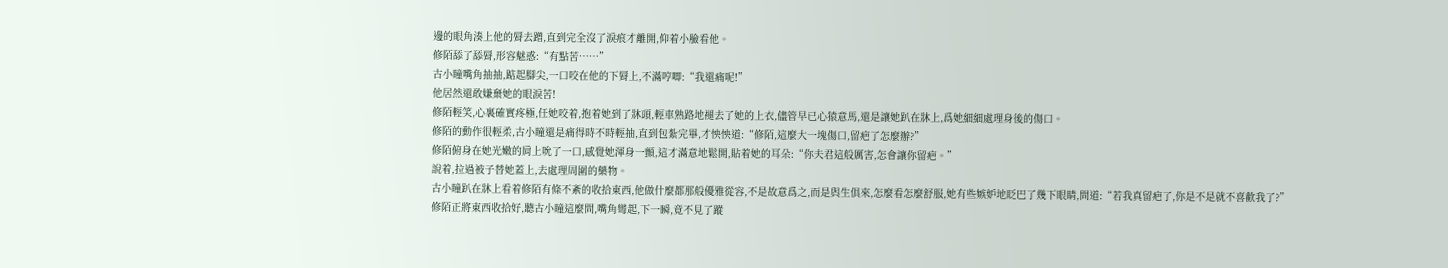邊的眼角湊上他的脣去蹭,直到完全沒了淚痕才離開,仰着小臉看他。
修陌舔了舔脣,形容魅惑:“有點苦……”
古小瞳嘴角抽抽,踮起腳尖,一口咬在他的下脣上,不滿哼唧:“我還痛呢!”
他居然還敢嫌棄她的眼淚苦!
修陌輕笑,心裏確實疼極,任她咬着,抱着她到了牀頭,輕車熟路地褪去了她的上衣,儘管早已心猿意馬,還是讓她趴在牀上,爲她細細處理身後的傷口。
修陌的動作很輕柔,古小瞳還是痛得時不時輕抽,直到包紮完畢,才怏怏道:“修陌,這麼大一塊傷口,留疤了怎麼辦?”
修陌俯身在她光嫩的肩上吮了一口,感覺她渾身一顫,這才滿意地鬆開,貼着她的耳朵:“你夫君這般厲害,怎會讓你留疤。”
說着,拉過被子替她蓋上,去處理周圍的藥物。
古小瞳趴在牀上看着修陌有條不紊的收拾東西,他做什麼都那般優雅從容,不是故意爲之,而是與生俱來,怎麼看怎麼舒服,她有些嫉妒地眨巴了幾下眼睛,問道:“若我真留疤了,你是不是就不喜歡我了?”
修陌正將東西收拾好,聽古小瞳這麼問,嘴角彎起,下一瞬,竟不見了蹤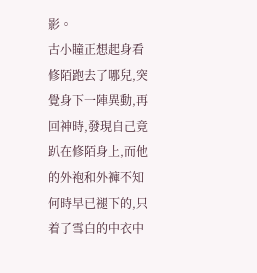影。
古小瞳正想起身看修陌跑去了哪兒,突覺身下一陣異動,再回神時,發現自己竟趴在修陌身上,而他的外袍和外褲不知何時早已褪下的,只着了雪白的中衣中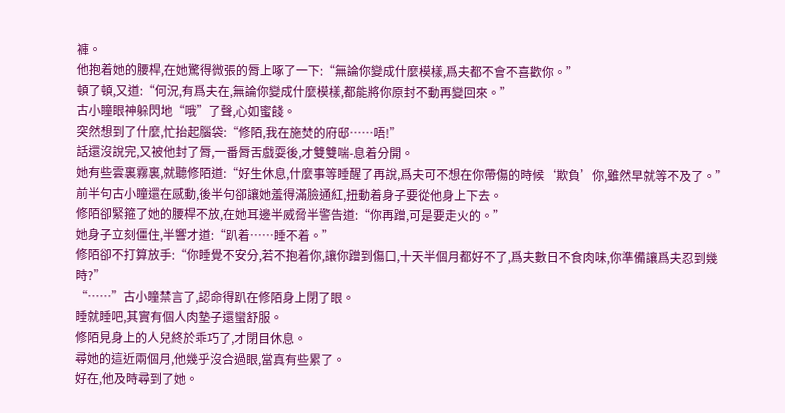褲。
他抱着她的腰桿,在她驚得微張的脣上啄了一下:“無論你變成什麼模樣,爲夫都不會不喜歡你。”
頓了頓,又道:“何況,有爲夫在,無論你變成什麼模樣,都能將你原封不動再變回來。”
古小瞳眼神躲閃地“哦”了聲,心如蜜餞。
突然想到了什麼,忙抬起腦袋:“修陌,我在施焚的府邸……唔!”
話還沒說完,又被他封了脣,一番脣舌戲耍後,才雙雙喘-息着分開。
她有些雲裏霧裏,就聽修陌道:“好生休息,什麼事等睡醒了再說,爲夫可不想在你帶傷的時候‘欺負’你,雖然早就等不及了。”
前半句古小瞳還在感動,後半句卻讓她羞得滿臉通紅,扭動着身子要從他身上下去。
修陌卻緊箍了她的腰桿不放,在她耳邊半威脅半警告道:“你再蹭,可是要走火的。”
她身子立刻僵住,半響才道:“趴着……睡不着。”
修陌卻不打算放手:“你睡覺不安分,若不抱着你,讓你蹭到傷口,十天半個月都好不了,爲夫數日不食肉味,你準備讓爲夫忍到幾時?”
“……”古小瞳禁言了,認命得趴在修陌身上閉了眼。
睡就睡吧,其實有個人肉墊子還蠻舒服。
修陌見身上的人兒終於乖巧了,才閉目休息。
尋她的這近兩個月,他幾乎沒合過眼,當真有些累了。
好在,他及時尋到了她。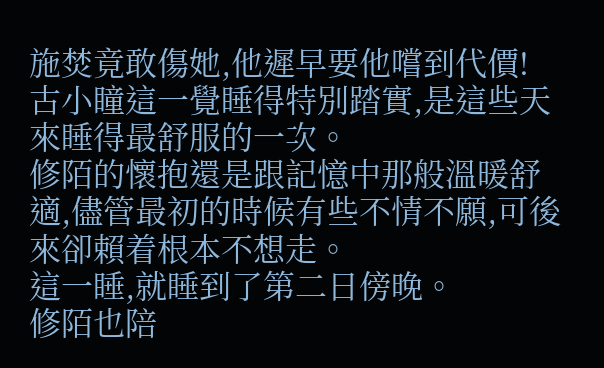施焚竟敢傷她,他遲早要他嚐到代價!
古小瞳這一覺睡得特別踏實,是這些天來睡得最舒服的一次。
修陌的懷抱還是跟記憶中那般溫暖舒適,儘管最初的時候有些不情不願,可後來卻賴着根本不想走。
這一睡,就睡到了第二日傍晚。
修陌也陪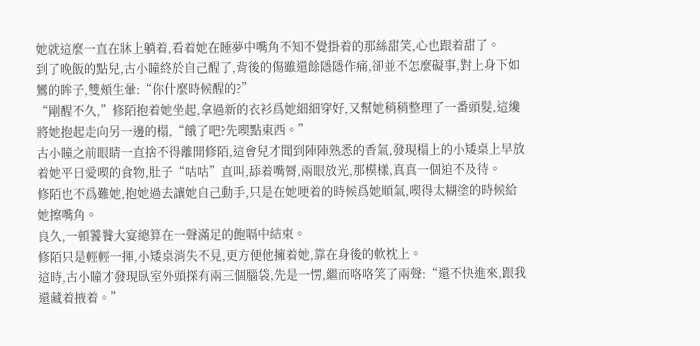她就這麼一直在牀上躺着,看着她在睡夢中嘴角不知不覺掛着的那絲甜笑,心也跟着甜了。
到了晚飯的點兒,古小瞳終於自己醒了,背後的傷雖還餘隱隱作痛,卻並不怎麼礙事,對上身下如鸞的眸子,雙頰生暈:“你什麼時候醒的?”
“剛醒不久,”修陌抱着她坐起,拿過新的衣衫爲她細細穿好,又幫她稍稍整理了一番頭髮,這纔將她抱起走向另一邊的榻,“餓了吧?先喫點東西。”
古小瞳之前眼睛一直捨不得離開修陌,這會兒才聞到陣陣熟悉的香氣,發現榻上的小矮桌上早放着她平日愛喫的食物,肚子“咕咕”直叫,舔着嘴脣,兩眼放光,那模樣,真真一個迫不及待。
修陌也不爲難她,抱她過去讓她自己動手,只是在她哽着的時候爲她順氣,喫得太糊塗的時候給她擦嘴角。
良久,一頓饕餮大宴總算在一聲滿足的飽嗝中結束。
修陌只是輕輕一揮,小矮桌消失不見,更方便他擁着她,靠在身後的軟枕上。
這時,古小瞳才發現臥室外頭探有兩三個腦袋,先是一愣,繼而咯咯笑了兩聲:“還不快進來,跟我還藏着掖着。”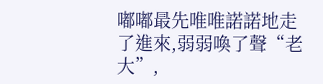嘟嘟最先唯唯諾諾地走了進來,弱弱喚了聲“老大”,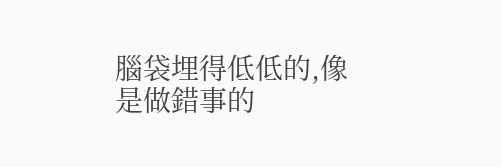腦袋埋得低低的,像是做錯事的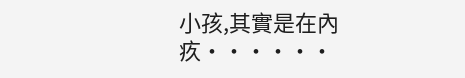小孩,其實是在內疚······